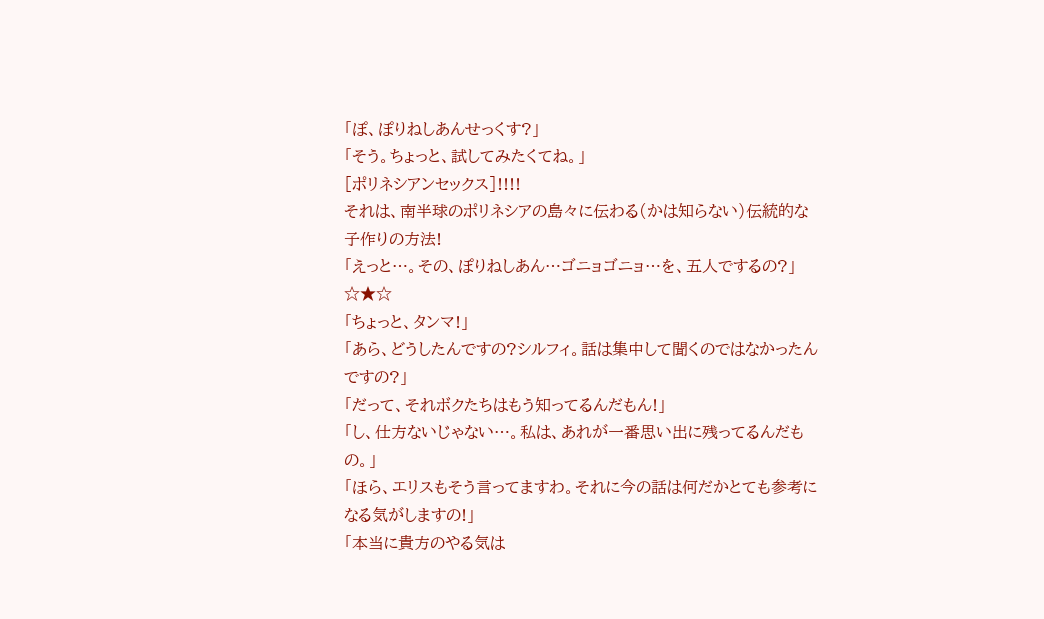「ぽ、ぽりねしあんせっくす?」
「そう。ちょっと、試してみたくてね。」
[ポリネシアンセックス]!!!!
それは、南半球のポリネシアの島々に伝わる(かは知らない)伝統的な子作りの方法!
「えっと…。その、ぽりねしあん…ゴニョゴニョ…を、五人でするの?」
☆★☆
「ちょっと、タンマ!」
「あら、どうしたんですの?シルフィ。話は集中して聞くのではなかったんですの?」
「だって、それボクたちはもう知ってるんだもん!」
「し、仕方ないじゃない…。私は、あれが一番思い出に残ってるんだもの。」
「ほら、エリスもそう言ってますわ。それに今の話は何だかとても参考になる気がしますの!」
「本当に貴方のやる気は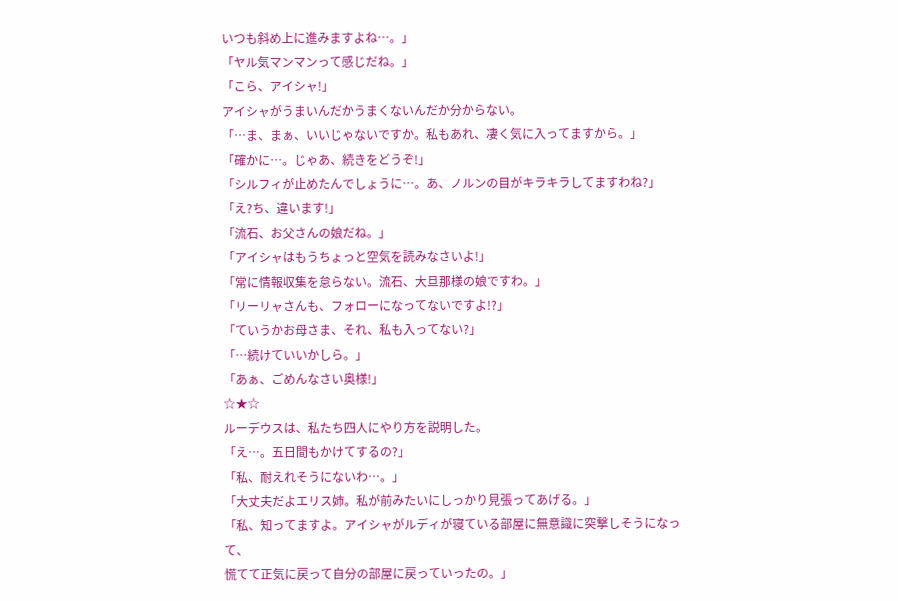いつも斜め上に進みますよね…。」
「ヤル気マンマンって感じだね。」
「こら、アイシャ!」
アイシャがうまいんだかうまくないんだか分からない。
「…ま、まぁ、いいじゃないですか。私もあれ、凄く気に入ってますから。」
「確かに…。じゃあ、続きをどうぞ!」
「シルフィが止めたんでしょうに…。あ、ノルンの目がキラキラしてますわね?」
「え?ち、違います!」
「流石、お父さんの娘だね。」
「アイシャはもうちょっと空気を読みなさいよ!」
「常に情報収集を怠らない。流石、大旦那様の娘ですわ。」
「リーリャさんも、フォローになってないですよ!?」
「ていうかお母さま、それ、私も入ってない?」
「…続けていいかしら。」
「あぁ、ごめんなさい奥様!」
☆★☆
ルーデウスは、私たち四人にやり方を説明した。
「え…。五日間もかけてするの?」
「私、耐えれそうにないわ…。」
「大丈夫だよエリス姉。私が前みたいにしっかり見張ってあげる。」
「私、知ってますよ。アイシャがルディが寝ている部屋に無意識に突撃しそうになって、
慌てて正気に戻って自分の部屋に戻っていったの。」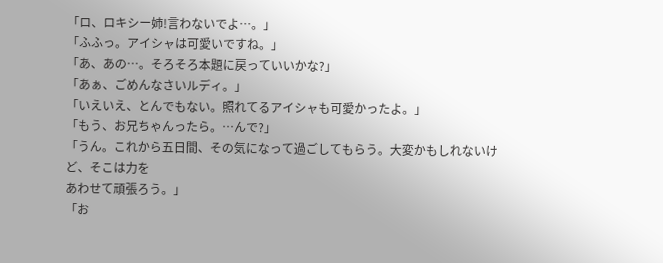「ロ、ロキシー姉!言わないでよ…。」
「ふふっ。アイシャは可愛いですね。」
「あ、あの…。そろそろ本題に戻っていいかな?」
「あぁ、ごめんなさいルディ。」
「いえいえ、とんでもない。照れてるアイシャも可愛かったよ。」
「もう、お兄ちゃんったら。…んで?」
「うん。これから五日間、その気になって過ごしてもらう。大変かもしれないけど、そこは力を
あわせて頑張ろう。」
「お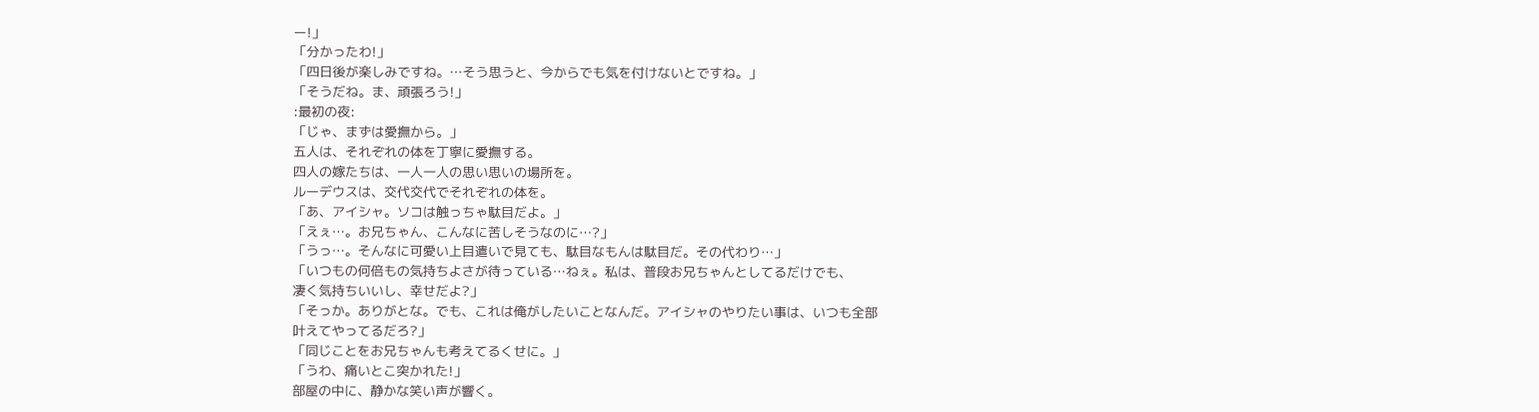ー!」
「分かったわ!」
「四日後が楽しみですね。…そう思うと、今からでも気を付けないとですね。」
「そうだね。ま、頑張ろう!」
:最初の夜:
「じゃ、まずは愛撫から。」
五人は、それぞれの体を丁寧に愛撫する。
四人の嫁たちは、一人一人の思い思いの場所を。
ルーデウスは、交代交代でそれぞれの体を。
「あ、アイシャ。ソコは触っちゃ駄目だよ。」
「えぇ…。お兄ちゃん、こんなに苦しそうなのに…?」
「うっ…。そんなに可愛い上目遣いで見ても、駄目なもんは駄目だ。その代わり…」
「いつもの何倍もの気持ちよさが待っている…ねぇ。私は、普段お兄ちゃんとしてるだけでも、
凄く気持ちいいし、幸せだよ?」
「そっか。ありがとな。でも、これは俺がしたいことなんだ。アイシャのやりたい事は、いつも全部
叶えてやってるだろ?」
「同じことをお兄ちゃんも考えてるくせに。」
「うわ、痛いとこ突かれた!」
部屋の中に、静かな笑い声が響く。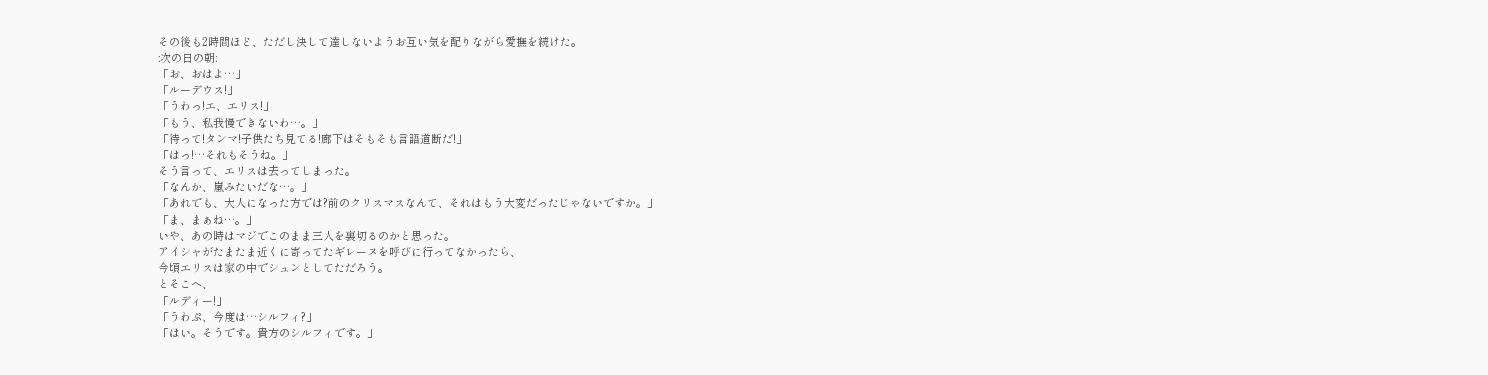その後も2時間ほど、ただし決して達しないようお互い気を配りながら愛撫を続けた。
:次の日の朝:
「お、おはよ…」
「ルーデウス!」
「うわっ!エ、エリス!」
「もう、私我慢できないわ…。」
「待って!タンマ!子供たち見てる!廊下はそもそも言語道断だ!」
「はっ!…それもそうね。」
そう言って、エリスは去ってしまった。
「なんか、嵐みたいだな…。」
「あれでも、大人になった方では?前のクリスマスなんて、それはもう大変だったじゃないですか。」
「ま、まぁね…。」
いや、あの時はマジでこのまま三人を裏切るのかと思った。
アイシャがたまたま近くに寄ってたギレーヌを呼びに行ってなかったら、
今頃エリスは家の中でシュンとしてただろう。
とそこへ、
「ルディー!」
「うわぷ、今度は…シルフィ?」
「はい。そうです。貴方のシルフィです。」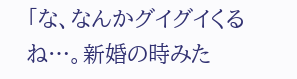「な、なんかグイグイくるね…。新婚の時みた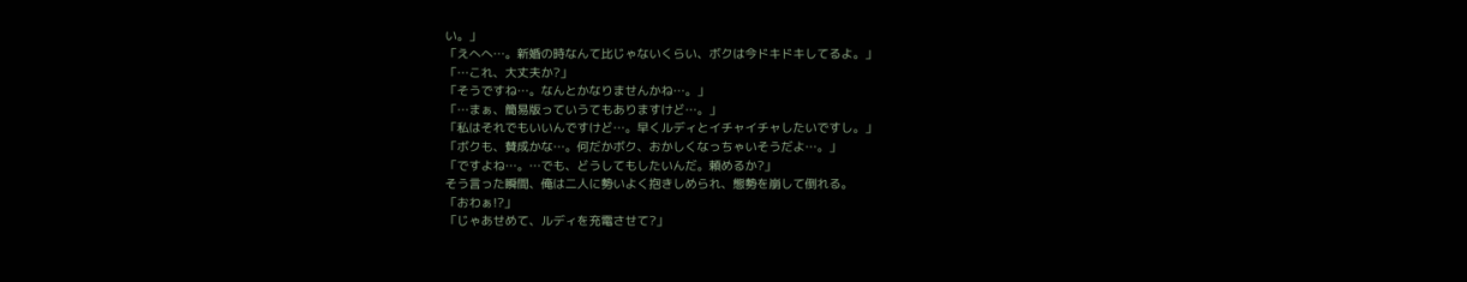い。」
「えへへ…。新婚の時なんて比じゃないくらい、ボクは今ドキドキしてるよ。」
「…これ、大丈夫か?」
「そうですね…。なんとかなりませんかね…。」
「…まぁ、簡易版っていうてもありますけど…。」
「私はそれでもいいんですけど…。早くルディとイチャイチャしたいですし。」
「ボクも、賛成かな…。何だかボク、おかしくなっちゃいそうだよ…。」
「ですよね…。…でも、どうしてもしたいんだ。頼めるか?」
そう言った瞬間、俺は二人に勢いよく抱きしめられ、態勢を崩して倒れる。
「おわぁ!?」
「じゃあせめて、ルディを充電させて?」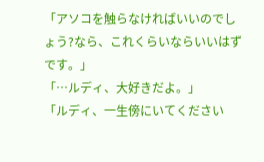「アソコを触らなければいいのでしょう?なら、これくらいならいいはずです。」
「…ルディ、大好きだよ。」
「ルディ、一生傍にいてください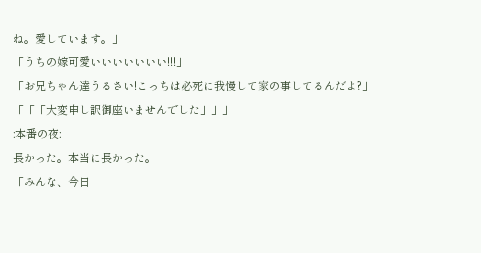ね。愛しています。」
「うちの嫁可愛いいいいいいい!!!」
「お兄ちゃん達うるさい!こっちは必死に我慢して家の事してるんだよ?」
「「「大変申し訳御座いませんでした」」」
:本番の夜:
長かった。本当に長かった。
「みんな、今日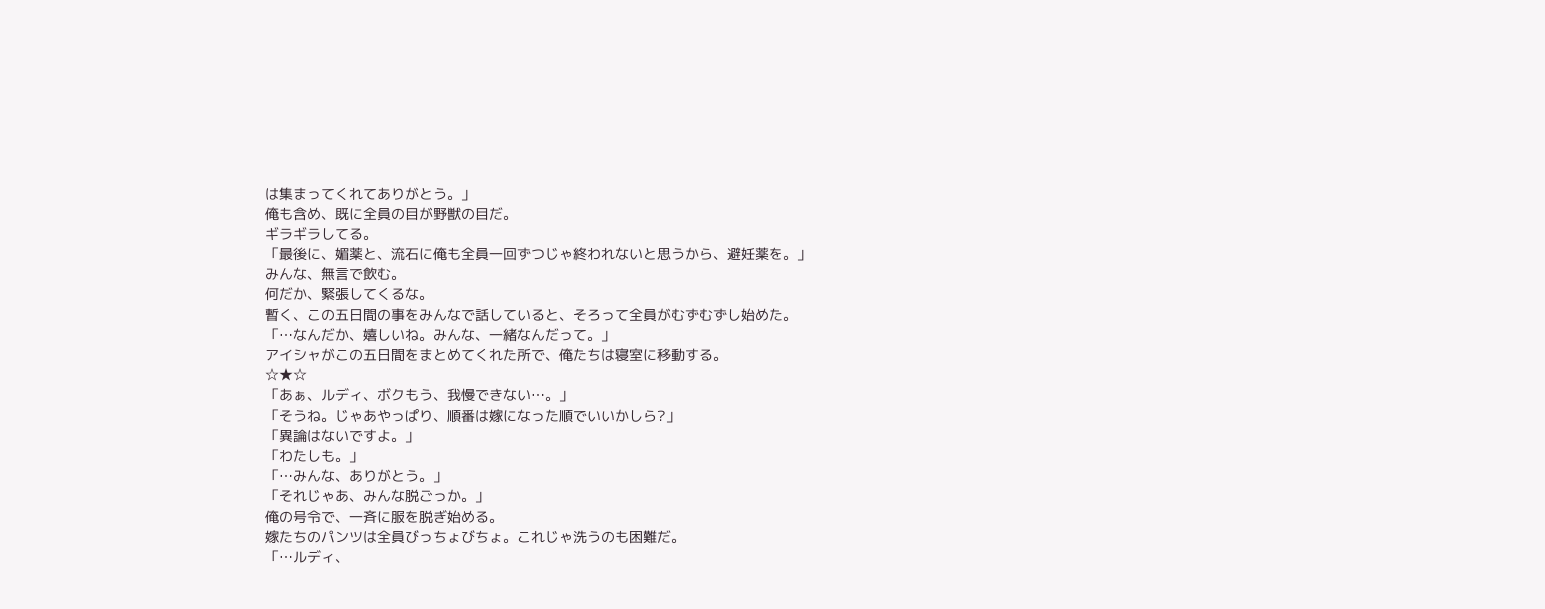は集まってくれてありがとう。」
俺も含め、既に全員の目が野獣の目だ。
ギラギラしてる。
「最後に、媚薬と、流石に俺も全員一回ずつじゃ終われないと思うから、避妊薬を。」
みんな、無言で飲む。
何だか、緊張してくるな。
暫く、この五日間の事をみんなで話していると、そろって全員がむずむずし始めた。
「…なんだか、嬉しいね。みんな、一緒なんだって。」
アイシャがこの五日間をまとめてくれた所で、俺たちは寝室に移動する。
☆★☆
「あぁ、ルディ、ボクもう、我慢できない…。」
「そうね。じゃあやっぱり、順番は嫁になった順でいいかしら?」
「異論はないですよ。」
「わたしも。」
「…みんな、ありがとう。」
「それじゃあ、みんな脱ごっか。」
俺の号令で、一斉に服を脱ぎ始める。
嫁たちのパンツは全員びっちょびちょ。これじゃ洗うのも困難だ。
「…ルディ、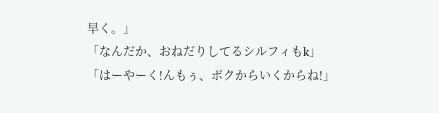早く。」
「なんだか、おねだりしてるシルフィもk」
「はーやーく!んもぅ、ボクからいくからね!」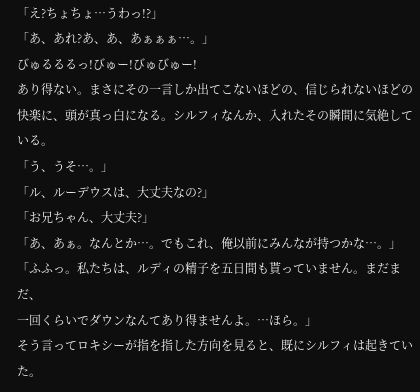「え?ちょちょ…うわっ!?」
「あ、あれ?あ、あ、あぁぁぁ…。」
びゅるるるっ!びゅー!びゅびゅー!
あり得ない。まさにその一言しか出てこないほどの、信じられないほどの快楽に、頭が真っ白になる。シルフィなんか、入れたその瞬間に気絶している。
「う、うそ…。」
「ル、ルーデウスは、大丈夫なの?」
「お兄ちゃん、大丈夫?」
「あ、あぁ。なんとか…。でもこれ、俺以前にみんなが持つかな…。」
「ふふっ。私たちは、ルディの精子を五日間も貰っていません。まだまだ、
一回くらいでダウンなんてあり得ませんよ。…ほら。」
そう言ってロキシーが指を指した方向を見ると、既にシルフィは起きていた。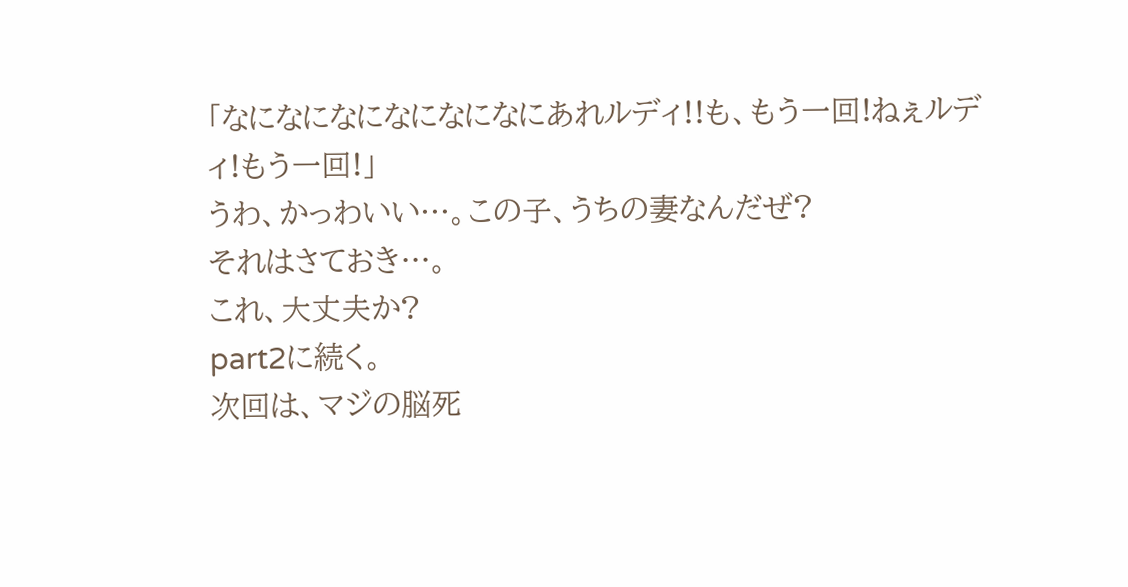「なになになになになになにあれルディ!!も、もう一回!ねぇルディ!もう一回!」
うわ、かっわいい…。この子、うちの妻なんだぜ?
それはさておき…。
これ、大丈夫か?
part2に続く。
次回は、マジの脳死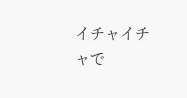イチャイチャで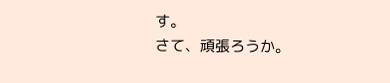す。
さて、頑張ろうか。